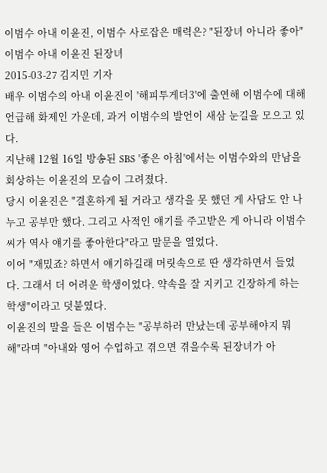이범수 아내 이윤진, 이범수 사로잡은 매력은? "된장녀 아니라 좋아"
이범수 아내 이윤진 된장녀
2015-03-27 김지민 기자
배우 이범수의 아내 이윤진이 '해피투게더3'에 출연해 이범수에 대해 언급해 화제인 가운데, 과거 이범수의 발언이 새삼 눈길을 모으고 있다.
지난해 12월 16일 방송된 SBS '좋은 아침'에서는 이범수와의 만남을 회상하는 이윤진의 모습이 그려졌다.
당시 이윤진은 "결혼하게 될 거라고 생각을 못 했던 게 사담도 안 나누고 공부만 했다. 그리고 사적인 얘기를 주고받은 게 아니라 이범수 씨가 역사 얘기를 좋아한다"라고 말문을 열었다.
이어 "재밌죠? 하면서 얘기하길래 머릿속으로 딴 생각하면서 들었다. 그래서 더 어려운 학생이었다. 약속을 잘 지키고 긴장하게 하는 학생"이라고 덧붙였다.
이윤진의 말을 들은 이범수는 "공부하러 만났는데 공부해야지 뭐 해"라며 "아내와 영어 수업하고 겪으면 겪을수록 된장녀가 아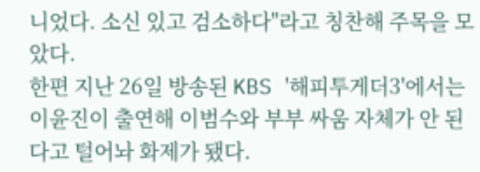니었다. 소신 있고 검소하다"라고 칭찬해 주목을 모았다.
한편 지난 26일 방송된 KBS '해피투게더3'에서는 이윤진이 출연해 이범수와 부부 싸움 자체가 안 된다고 털어놔 화제가 됐다.